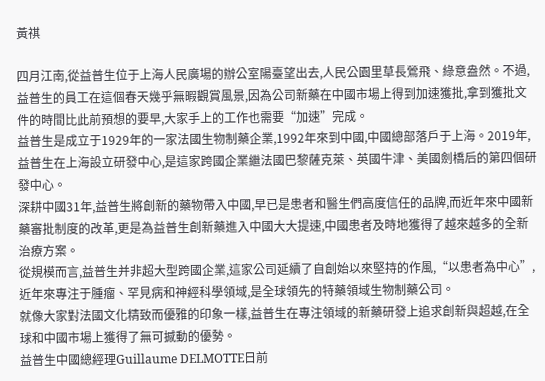黃祺

四月江南,從益普生位于上海人民廣場的辦公室陽臺望出去,人民公園里草長鶯飛、綠意盎然。不過,益普生的員工在這個春天幾乎無暇觀賞風景,因為公司新藥在中國市場上得到加速獲批,拿到獲批文件的時間比此前預想的要早,大家手上的工作也需要“加速”完成。
益普生是成立于1929年的一家法國生物制藥企業,1992年來到中國,中國總部落戶于上海。2019年,益普生在上海設立研發中心,是這家跨國企業繼法國巴黎薩克萊、英國牛津、美國劍橋后的第四個研發中心。
深耕中國31年,益普生將創新的藥物帶入中國,早已是患者和醫生們高度信任的品牌,而近年來中國新藥審批制度的改革,更是為益普生創新藥進入中國大大提速,中國患者及時地獲得了越來越多的全新治療方案。
從規模而言,益普生并非超大型跨國企業,這家公司延續了自創始以來堅持的作風,“以患者為中心”,近年來專注于腫瘤、罕見病和神經科學領域,是全球領先的特藥領域生物制藥公司。
就像大家對法國文化精致而優雅的印象一樣,益普生在專注領域的新藥研發上追求創新與超越,在全球和中國市場上獲得了無可撼動的優勢。
益普生中國總經理Guillaume DELMOTTE日前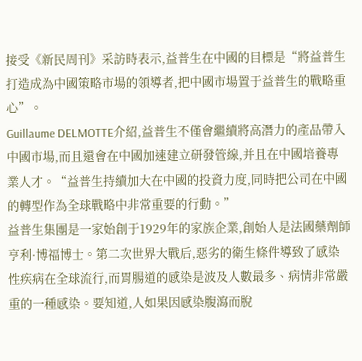接受《新民周刊》采訪時表示,益普生在中國的目標是“將益普生打造成為中國策略市場的領導者,把中國市場置于益普生的戰略重心”。
Guillaume DELMOTTE介紹,益普生不僅會繼續將高潛力的產品帶入中國市場,而且還會在中國加速建立研發管線,并且在中國培養專業人才。“益普生持續加大在中國的投資力度,同時把公司在中國的轉型作為全球戰略中非常重要的行動。”
益普生集團是一家始創于1929年的家族企業,創始人是法國藥劑師亨利·博福博士。第二次世界大戰后,惡劣的衛生條件導致了感染性疾病在全球流行,而胃腸道的感染是波及人數最多、病情非常嚴重的一種感染。要知道,人如果因感染腹瀉而脫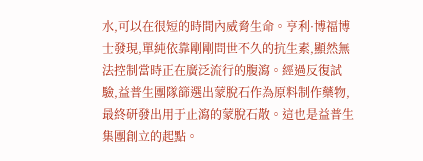水,可以在很短的時間內威脅生命。亨利·博福博士發現,單純依靠剛剛問世不久的抗生素,顯然無法控制當時正在廣泛流行的腹瀉。經過反復試驗,益普生團隊篩選出蒙脫石作為原料制作藥物,最終研發出用于止瀉的蒙脫石散。這也是益普生集團創立的起點。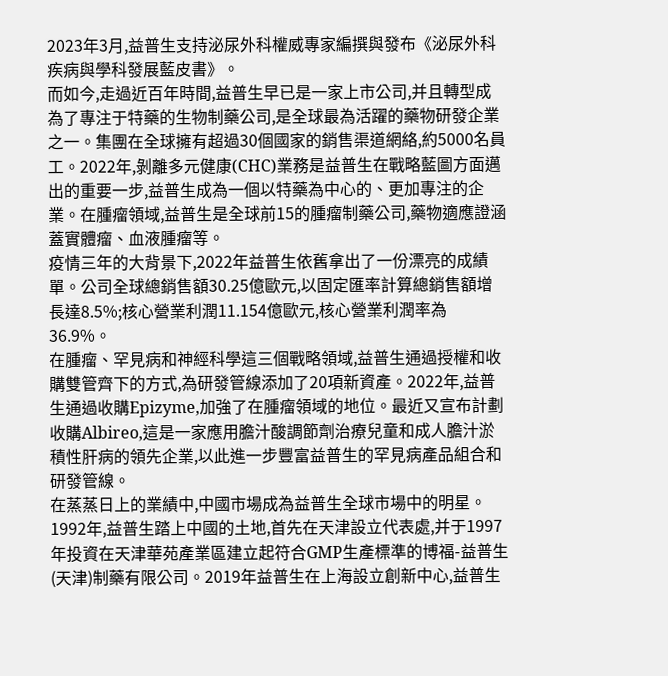2023年3月,益普生支持泌尿外科權威專家編撰與發布《泌尿外科疾病與學科發展藍皮書》。
而如今,走過近百年時間,益普生早已是一家上市公司,并且轉型成為了專注于特藥的生物制藥公司,是全球最為活躍的藥物研發企業之一。集團在全球擁有超過30個國家的銷售渠道網絡,約5000名員工。2022年,剝離多元健康(CHC)業務是益普生在戰略藍圖方面邁出的重要一步,益普生成為一個以特藥為中心的、更加專注的企業。在腫瘤領域,益普生是全球前15的腫瘤制藥公司,藥物適應證涵蓋實體瘤、血液腫瘤等。
疫情三年的大背景下,2022年益普生依舊拿出了一份漂亮的成績單。公司全球總銷售額30.25億歐元,以固定匯率計算總銷售額增長達8.5%;核心營業利潤11.154億歐元,核心營業利潤率為36.9%。
在腫瘤、罕見病和神經科學這三個戰略領域,益普生通過授權和收購雙管齊下的方式,為研發管線添加了20項新資產。2022年,益普生通過收購Epizyme,加強了在腫瘤領域的地位。最近又宣布計劃收購Albireo,這是一家應用膽汁酸調節劑治療兒童和成人膽汁淤積性肝病的領先企業,以此進一步豐富益普生的罕見病產品組合和研發管線。
在蒸蒸日上的業績中,中國市場成為益普生全球市場中的明星。
1992年,益普生踏上中國的土地,首先在天津設立代表處,并于1997年投資在天津華苑產業區建立起符合GMP生產標準的博福-益普生(天津)制藥有限公司。2019年益普生在上海設立創新中心,益普生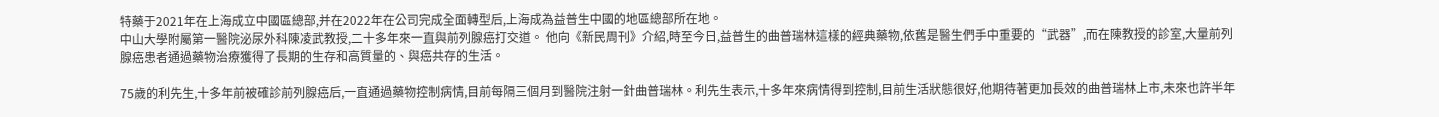特藥于2021年在上海成立中國區總部,并在2022年在公司完成全面轉型后,上海成為益普生中國的地區總部所在地。
中山大學附屬第一醫院泌尿外科陳凌武教授,二十多年來一直與前列腺癌打交道。 他向《新民周刊》介紹,時至今日,益普生的曲普瑞林這樣的經典藥物,依舊是醫生們手中重要的“武器”,而在陳教授的診室,大量前列腺癌患者通過藥物治療獲得了長期的生存和高質量的、與癌共存的生活。

75歲的利先生,十多年前被確診前列腺癌后,一直通過藥物控制病情,目前每隔三個月到醫院注射一針曲普瑞林。利先生表示,十多年來病情得到控制,目前生活狀態很好,他期待著更加長效的曲普瑞林上市,未來也許半年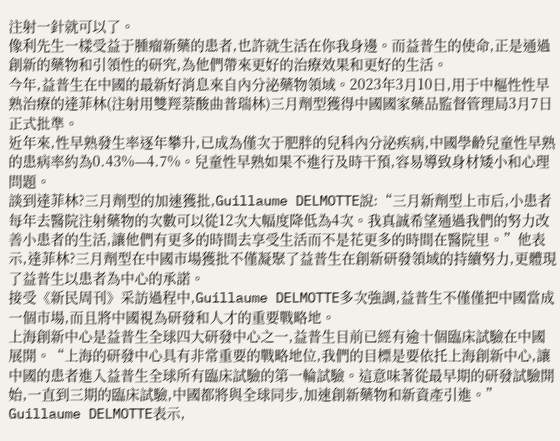注射一針就可以了。
像利先生一樣受益于腫瘤新藥的患者,也許就生活在你我身邊。而益普生的使命,正是通過創新的藥物和引領性的研究,為他們帶來更好的治療效果和更好的生活。
今年,益普生在中國的最新好消息來自內分泌藥物領域。2023年3月10日,用于中樞性性早熟治療的達菲林(注射用雙羥萘酸曲普瑞林)三月劑型獲得中國國家藥品監督管理局3月7日正式批準。
近年來,性早熟發生率逐年攀升,已成為僅次于肥胖的兒科內分泌疾病,中國學齡兒童性早熟的患病率約為0.43%—4.7%。兒童性早熟如果不進行及時干預,容易導致身材矮小和心理問題。
談到達菲林?三月劑型的加速獲批,Guillaume DELMOTTE說:“三月新劑型上市后,小患者每年去醫院注射藥物的次數可以從12次大幅度降低為4次。我真誠希望通過我們的努力改善小患者的生活,讓他們有更多的時間去享受生活而不是花更多的時間在醫院里。”他表示,達菲林?三月劑型在中國市場獲批不僅凝聚了益普生在創新研發領域的持續努力,更體現了益普生以患者為中心的承諾。
接受《新民周刊》采訪過程中,Guillaume DELMOTTE多次強調,益普生不僅僅把中國當成一個市場,而且將中國視為研發和人才的重要戰略地。
上海創新中心是益普生全球四大研發中心之一,益普生目前已經有逾十個臨床試驗在中國展開。“上海的研發中心具有非常重要的戰略地位,我們的目標是要依托上海創新中心,讓中國的患者進入益普生全球所有臨床試驗的第一輪試驗。這意味著從最早期的研發試驗開始,一直到三期的臨床試驗,中國都將與全球同步,加速創新藥物和新資產引進。”
Guillaume DELMOTTE表示,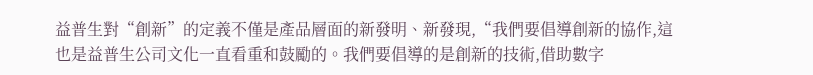益普生對“創新”的定義不僅是產品層面的新發明、新發現,“我們要倡導創新的協作,這也是益普生公司文化一直看重和鼓勵的。我們要倡導的是創新的技術,借助數字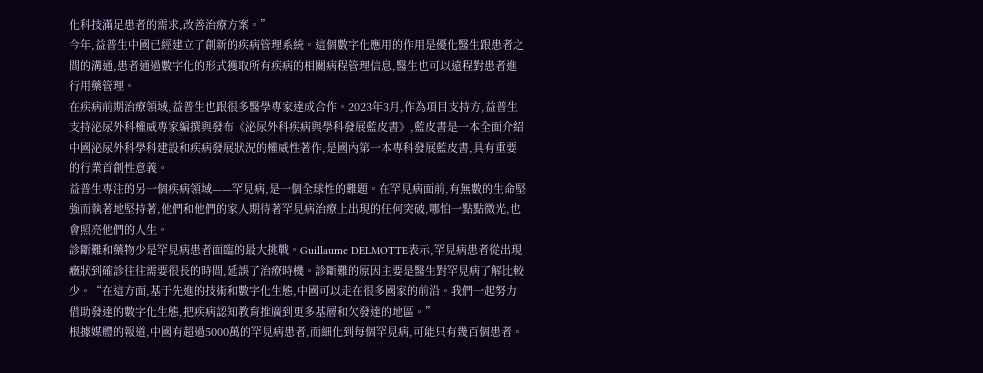化科技滿足患者的需求,改善治療方案。”
今年,益普生中國已經建立了創新的疾病管理系統。這個數字化應用的作用是優化醫生跟患者之間的溝通,患者通過數字化的形式獲取所有疾病的相關病程管理信息,醫生也可以遠程對患者進行用藥管理。
在疾病前期治療領域,益普生也跟很多醫學專家達成合作。2023年3月,作為項目支持方,益普生支持泌尿外科權威專家編撰與發布《泌尿外科疾病與學科發展藍皮書》,藍皮書是一本全面介紹中國泌尿外科學科建設和疾病發展狀況的權威性著作,是國內第一本專科發展藍皮書,具有重要的行業首創性意義。
益普生專注的另一個疾病領域——罕見病,是一個全球性的難題。在罕見病面前,有無數的生命堅強而執著地堅持著,他們和他們的家人期待著罕見病治療上出現的任何突破,哪怕一點點微光,也會照亮他們的人生。
診斷難和藥物少是罕見病患者面臨的最大挑戰。Guillaume DELMOTTE表示,罕見病患者從出現癥狀到確診往往需要很長的時間,延誤了治療時機。診斷難的原因主要是醫生對罕見病了解比較少。“在這方面,基于先進的技術和數字化生態,中國可以走在很多國家的前沿。我們一起努力借助發達的數字化生態,把疾病認知教育推廣到更多基層和欠發達的地區。”
根據媒體的報道,中國有超過5000萬的罕見病患者,而細化到每個罕見病,可能只有幾百個患者。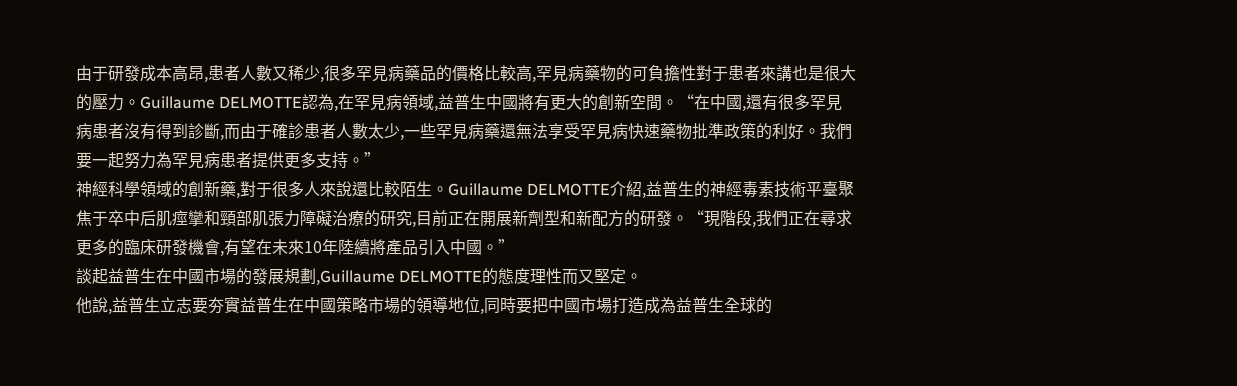由于研發成本高昂,患者人數又稀少,很多罕見病藥品的價格比較高,罕見病藥物的可負擔性對于患者來講也是很大的壓力。Guillaume DELMOTTE認為,在罕見病領域,益普生中國將有更大的創新空間。“在中國,還有很多罕見病患者沒有得到診斷,而由于確診患者人數太少,一些罕見病藥還無法享受罕見病快速藥物批準政策的利好。我們要一起努力為罕見病患者提供更多支持。”
神經科學領域的創新藥,對于很多人來說還比較陌生。Guillaume DELMOTTE介紹,益普生的神經毒素技術平臺聚焦于卒中后肌痙攣和頸部肌張力障礙治療的研究,目前正在開展新劑型和新配方的研發。“現階段,我們正在尋求更多的臨床研發機會,有望在未來10年陸續將產品引入中國。”
談起益普生在中國市場的發展規劃,Guillaume DELMOTTE的態度理性而又堅定。
他說,益普生立志要夯實益普生在中國策略市場的領導地位,同時要把中國市場打造成為益普生全球的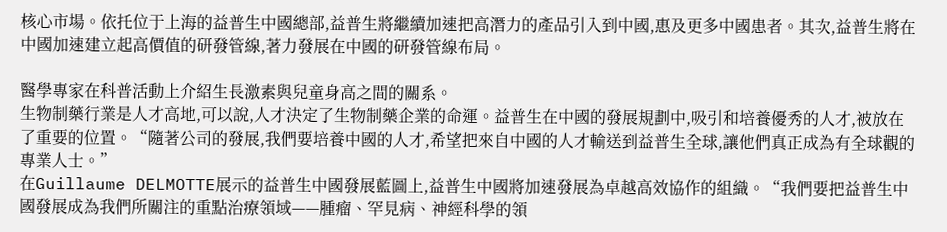核心市場。依托位于上海的益普生中國總部,益普生將繼續加速把高潛力的產品引入到中國,惠及更多中國患者。其次,益普生將在中國加速建立起高價值的研發管線,著力發展在中國的研發管線布局。

醫學專家在科普活動上介紹生長激素與兒童身高之間的關系。
生物制藥行業是人才高地,可以說,人才決定了生物制藥企業的命運。益普生在中國的發展規劃中,吸引和培養優秀的人才,被放在了重要的位置。“隨著公司的發展,我們要培養中國的人才,希望把來自中國的人才輸送到益普生全球,讓他們真正成為有全球觀的專業人士。”
在Guillaume DELMOTTE展示的益普生中國發展藍圖上,益普生中國將加速發展為卓越高效協作的組織。“我們要把益普生中國發展成為我們所關注的重點治療領域——腫瘤、罕見病、神經科學的領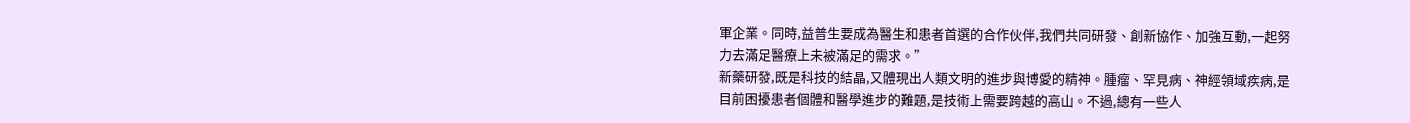軍企業。同時,益普生要成為醫生和患者首選的合作伙伴,我們共同研發、創新協作、加強互動,一起努力去滿足醫療上未被滿足的需求。”
新藥研發,既是科技的結晶,又體現出人類文明的進步與博愛的精神。腫瘤、罕見病、神經領域疾病,是目前困擾患者個體和醫學進步的難題,是技術上需要跨越的高山。不過,總有一些人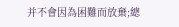并不會因為困難而放棄;總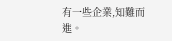有一些企業,知難而進。